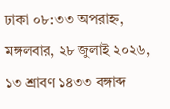ঢাকা ০৮:৩৩ অপরাহ্ন, মঙ্গলবার, ২৮ জুলাই ২০২৬, ১৩ শ্রাবণ ১৪৩৩ বঙ্গাব্দ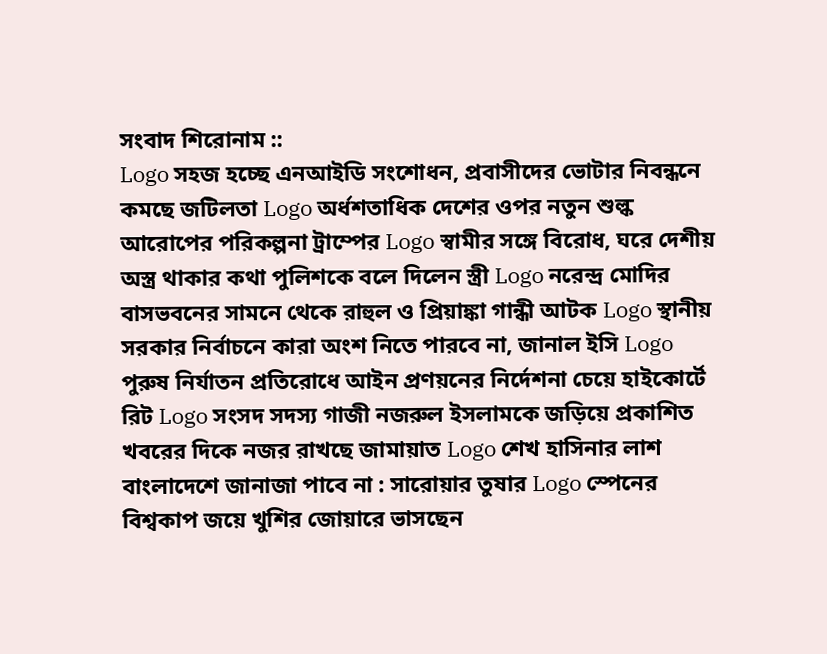সংবাদ শিরোনাম ::
Logo সহজ হচ্ছে এনআইডি সংশোধন, প্রবাসীদের ভোটার নিবন্ধনে কমছে জটিলতা Logo অর্ধশতাধিক দেশের ওপর নতুন শুল্ক আরোপের পরিকল্পনা ট্রাম্পের Logo স্বামীর সঙ্গে বিরোধ, ঘরে দেশীয় অস্ত্র থাকার কথা পুলিশকে বলে দিলেন স্ত্রী Logo নরেন্দ্র মোদির বাসভবনের সামনে থেকে রাহুল ও প্রিয়াঙ্কা গান্ধী আটক Logo স্থানীয় সরকার নির্বাচনে কারা অংশ নিতে পারবে না, জানাল ইসি Logo পুরুষ নির্যাতন প্রতিরোধে আইন প্রণয়নের নির্দেশনা চেয়ে হাইকোর্টে রিট Logo সংসদ সদস্য গাজী নজরুল ইসলামকে জড়িয়ে প্রকাশিত খবরের দিকে নজর রাখছে জামায়াত Logo শেখ হাসিনার লাশ বাংলাদেশে জানাজা পাবে না : সারোয়ার তুষার Logo স্পেনের বিশ্বকাপ জয়ে খুশির জোয়ারে ভাসছেন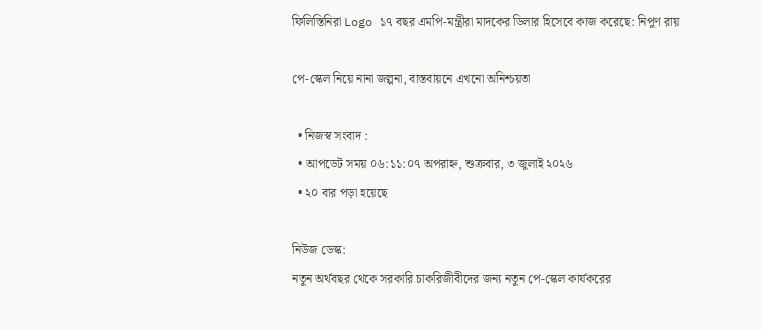ফিলিস্তিনিরা Logo ১৭ বছর এমপি-মন্ত্রীরা মাদকের ডিলার হিসেবে কাজ করেছে: নিপুণ রায়

পে-স্কেল নিয়ে নানা জল্পনা, বাস্তবায়নে এখনো অনিশ্চয়তা

  • নিজস্ব সংবাদ :
  • আপডেট সময় ০৬:১১:০৭ অপরাহ্ন, শুক্রবার, ৩ জুলাই ২০২৬
  • ২০ বার পড়া হয়েছে

নিউজ ডেস্ক:
নতুন অর্থবছর থেকে সরকারি চাকরিজীবীদের জন্য নতুন পে-স্কেল কার্যকরের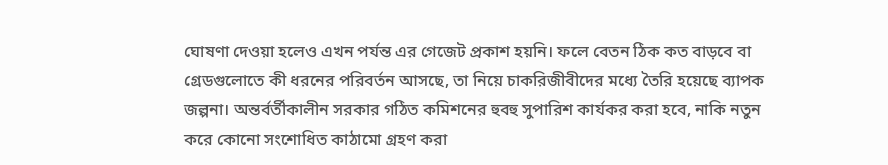ঘোষণা দেওয়া হলেও এখন পর্যন্ত এর গেজেট প্রকাশ হয়নি। ফলে বেতন ঠিক কত বাড়বে বা গ্রেডগুলোতে কী ধরনের পরিবর্তন আসছে, তা নিয়ে চাকরিজীবীদের মধ্যে তৈরি হয়েছে ব্যাপক জল্পনা। অন্তর্বর্তীকালীন সরকার গঠিত কমিশনের হুবহু সুপারিশ কার্যকর করা হবে, নাকি নতুন করে কোনো সংশোধিত কাঠামো গ্রহণ করা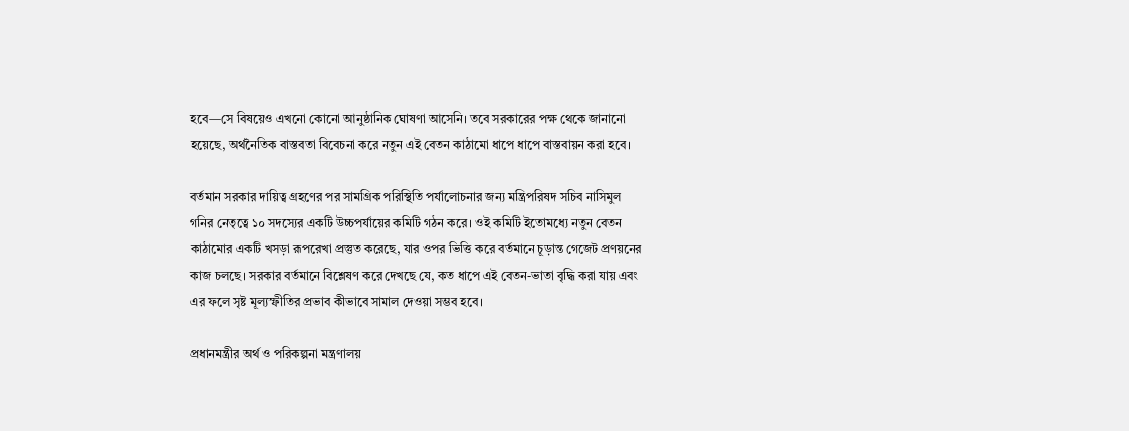হবে—সে বিষয়েও এখনো কোনো আনুষ্ঠানিক ঘোষণা আসেনি। তবে সরকারের পক্ষ থেকে জানানো হয়েছে, অর্থনৈতিক বাস্তবতা বিবেচনা করে নতুন এই বেতন কাঠামো ধাপে ধাপে বাস্তবায়ন করা হবে।

বর্তমান সরকার দায়িত্ব গ্রহণের পর সামগ্রিক পরিস্থিতি পর্যালোচনার জন্য মন্ত্রিপরিষদ সচিব নাসিমুল গনির নেতৃত্বে ১০ সদস্যের একটি উচ্চপর্যায়ের কমিটি গঠন করে। ওই কমিটি ইতোমধ্যে নতুন বেতন কাঠামোর একটি খসড়া রূপরেখা প্রস্তুত করেছে, যার ওপর ভিত্তি করে বর্তমানে চূড়ান্ত গেজেট প্রণয়নের কাজ চলছে। সরকার বর্তমানে বিশ্লেষণ করে দেখছে যে, কত ধাপে এই বেতন-ভাতা বৃদ্ধি করা যায় এবং এর ফলে সৃষ্ট মূল্যস্ফীতির প্রভাব কীভাবে সামাল দেওয়া সম্ভব হবে।

প্রধানমন্ত্রীর অর্থ ও পরিকল্পনা মন্ত্রণালয়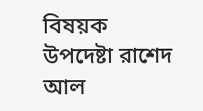বিষয়ক উপদেষ্টা রাশেদ আল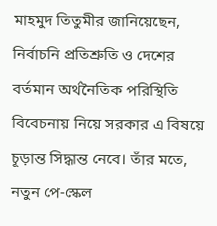মাহমুদ তিতুমীর জানিয়েছেন, নির্বাচনি প্রতিশ্রুতি ও দেশের বর্তমান অর্থনৈতিক পরিস্থিতি বিবেচনায় নিয়ে সরকার এ বিষয়ে চূড়ান্ত সিদ্ধান্ত নেবে। তাঁর মতে, নতুন পে-স্কেল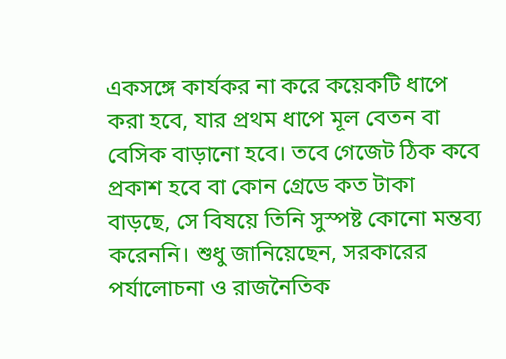একসঙ্গে কার্যকর না করে কয়েকটি ধাপে করা হবে, যার প্রথম ধাপে মূল বেতন বা বেসিক বাড়ানো হবে। তবে গেজেট ঠিক কবে প্রকাশ হবে বা কোন গ্রেডে কত টাকা বাড়ছে, সে বিষয়ে তিনি সুস্পষ্ট কোনো মন্তব্য করেননি। শুধু জানিয়েছেন, সরকারের পর্যালোচনা ও রাজনৈতিক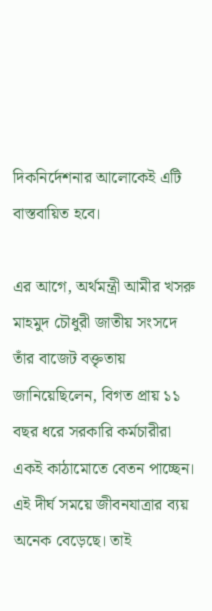দিকনির্দেশনার আলোকেই এটি বাস্তবায়িত হবে।

এর আগে, অর্থমন্ত্রী আমীর খসরু মাহমুদ চৌধুরী জাতীয় সংসদে তাঁর বাজেট বক্তৃতায় জানিয়েছিলেন, বিগত প্রায় ১১ বছর ধরে সরকারি কর্মচারীরা একই কাঠামোতে বেতন পাচ্ছেন। এই দীর্ঘ সময়ে জীবনযাত্রার ব্যয় অনেক বেড়েছে। তাই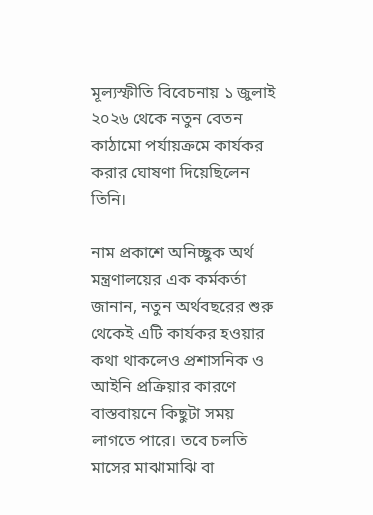মূল্যস্ফীতি বিবেচনায় ১ জুলাই ২০২৬ থেকে নতুন বেতন কাঠামো পর্যায়ক্রমে কার্যকর করার ঘোষণা দিয়েছিলেন তিনি।

নাম প্রকাশে অনিচ্ছুক অর্থ মন্ত্রণালয়ের এক কর্মকর্তা জানান, নতুন অর্থবছরের শুরু থেকেই এটি কার্যকর হওয়ার কথা থাকলেও প্রশাসনিক ও আইনি প্রক্রিয়ার কারণে বাস্তবায়নে কিছুটা সময় লাগতে পারে। তবে চলতি মাসের মাঝামাঝি বা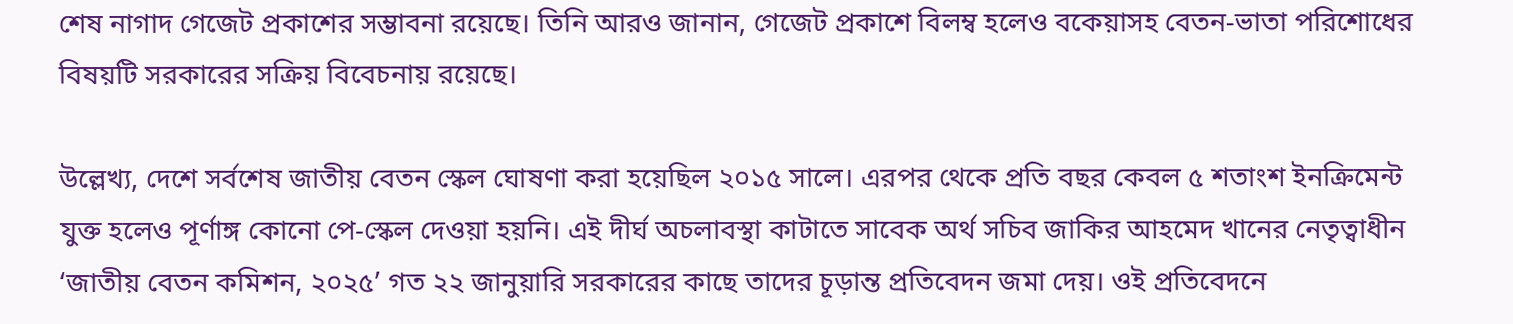শেষ নাগাদ গেজেট প্রকাশের সম্ভাবনা রয়েছে। তিনি আরও জানান, গেজেট প্রকাশে বিলম্ব হলেও বকেয়াসহ বেতন-ভাতা পরিশোধের বিষয়টি সরকারের সক্রিয় বিবেচনায় রয়েছে।

উল্লেখ্য, দেশে সর্বশেষ জাতীয় বেতন স্কেল ঘোষণা করা হয়েছিল ২০১৫ সালে। এরপর থেকে প্রতি বছর কেবল ৫ শতাংশ ইনক্রিমেন্ট যুক্ত হলেও পূর্ণাঙ্গ কোনো পে-স্কেল দেওয়া হয়নি। এই দীর্ঘ অচলাবস্থা কাটাতে সাবেক অর্থ সচিব জাকির আহমেদ খানের নেতৃত্বাধীন ‘জাতীয় বেতন কমিশন, ২০২৫’ গত ২২ জানুয়ারি সরকারের কাছে তাদের চূড়ান্ত প্রতিবেদন জমা দেয়। ওই প্রতিবেদনে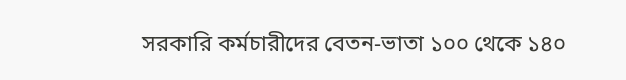সরকারি কর্মচারীদের বেতন-ভাতা ১০০ থেকে ১৪০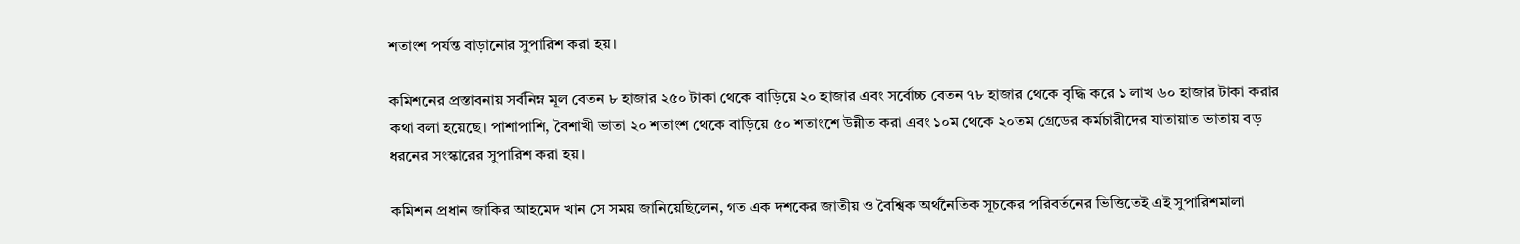শতাংশ পর্যন্ত বাড়ানোর সুপারিশ করা হয়।

কমিশনের প্রস্তাবনায় সর্বনিম্ন মূল বেতন ৮ হাজার ২৫০ টাকা থেকে বাড়িয়ে ২০ হাজার এবং সর্বোচ্চ বেতন ৭৮ হাজার থেকে বৃদ্ধি করে ১ লাখ ৬০ হাজার টাকা করার কথা বলা হয়েছে। পাশাপাশি, বৈশাখী ভাতা ২০ শতাংশ থেকে বাড়িয়ে ৫০ শতাংশে উন্নীত করা এবং ১০ম থেকে ২০তম গ্রেডের কর্মচারীদের যাতায়াত ভাতায় বড় ধরনের সংস্কারের সুপারিশ করা হয়।

কমিশন প্রধান জাকির আহমেদ খান সে সময় জানিয়েছিলেন, গত এক দশকের জাতীয় ও বৈশ্বিক অর্থনৈতিক সূচকের পরিবর্তনের ভিত্তিতেই এই সুপারিশমালা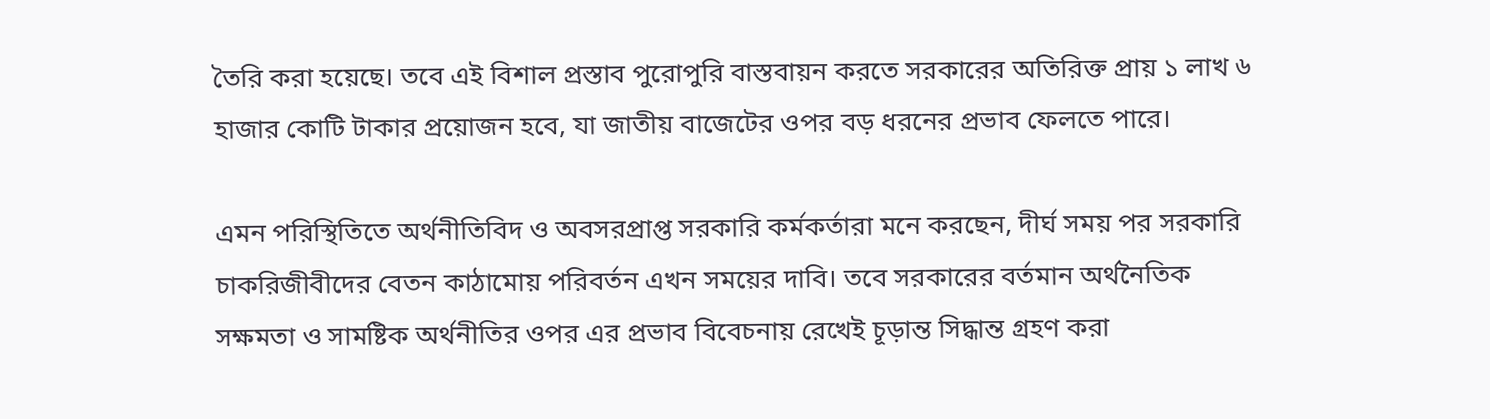তৈরি করা হয়েছে। তবে এই বিশাল প্রস্তাব পুরোপুরি বাস্তবায়ন করতে সরকারের অতিরিক্ত প্রায় ১ লাখ ৬ হাজার কোটি টাকার প্রয়োজন হবে, যা জাতীয় বাজেটের ওপর বড় ধরনের প্রভাব ফেলতে পারে।

এমন পরিস্থিতিতে অর্থনীতিবিদ ও অবসরপ্রাপ্ত সরকারি কর্মকর্তারা মনে করছেন, দীর্ঘ সময় পর সরকারি চাকরিজীবীদের বেতন কাঠামোয় পরিবর্তন এখন সময়ের দাবি। তবে সরকারের বর্তমান অর্থনৈতিক সক্ষমতা ও সামষ্টিক অর্থনীতির ওপর এর প্রভাব বিবেচনায় রেখেই চূড়ান্ত সিদ্ধান্ত গ্রহণ করা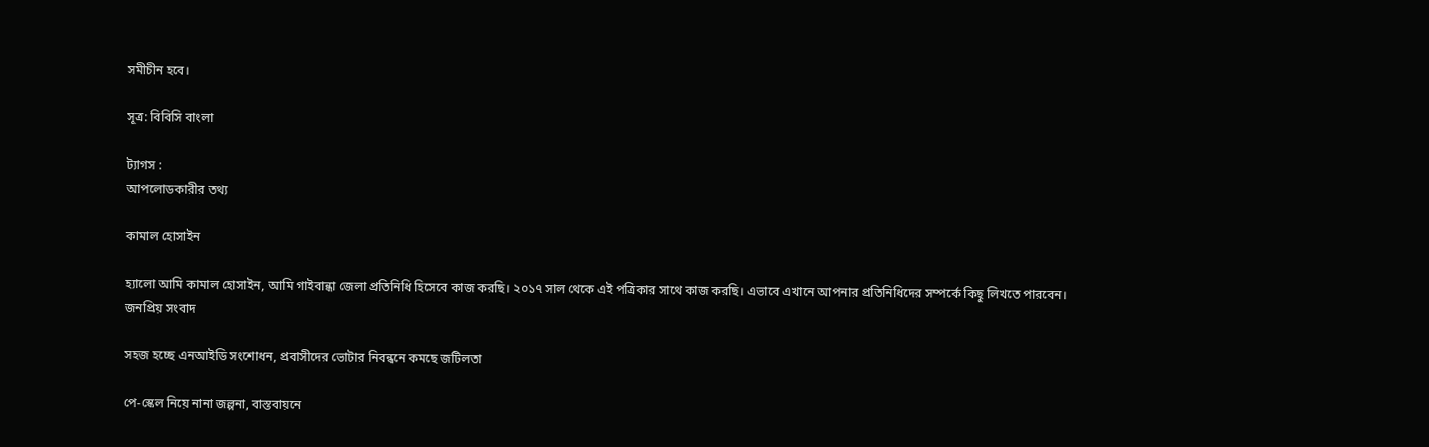সমীচীন হবে।

সূত্র: বিবিসি বাংলা

ট্যাগস :
আপলোডকারীর তথ্য

কামাল হোসাইন

হ্যালো আমি কামাল হোসাইন, আমি গাইবান্ধা জেলা প্রতিনিধি হিসেবে কাজ করছি। ২০১৭ সাল থেকে এই পত্রিকার সাথে কাজ করছি। এভাবে এখানে আপনার প্রতিনিধিদের সম্পর্কে কিছু লিখতে পারবেন।
জনপ্রিয় সংবাদ

সহজ হচ্ছে এনআইডি সংশোধন, প্রবাসীদের ভোটার নিবন্ধনে কমছে জটিলতা

পে-স্কেল নিয়ে নানা জল্পনা, বাস্তবায়নে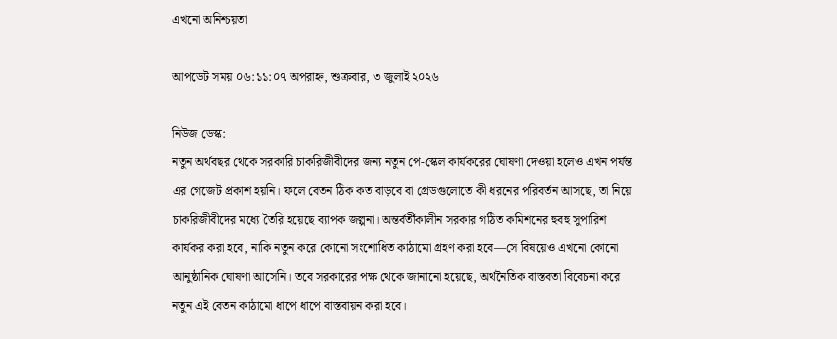এখনো অনিশ্চয়তা

আপডেট সময় ০৬:১১:০৭ অপরাহ্ন, শুক্রবার, ৩ জুলাই ২০২৬

নিউজ ডেস্ক:
নতুন অর্থবছর থেকে সরকারি চাকরিজীবীদের জন্য নতুন পে-স্কেল কার্যকরের ঘোষণা দেওয়া হলেও এখন পর্যন্ত এর গেজেট প্রকাশ হয়নি। ফলে বেতন ঠিক কত বাড়বে বা গ্রেডগুলোতে কী ধরনের পরিবর্তন আসছে, তা নিয়ে চাকরিজীবীদের মধ্যে তৈরি হয়েছে ব্যাপক জল্পনা। অন্তর্বর্তীকালীন সরকার গঠিত কমিশনের হুবহু সুপারিশ কার্যকর করা হবে, নাকি নতুন করে কোনো সংশোধিত কাঠামো গ্রহণ করা হবে—সে বিষয়েও এখনো কোনো আনুষ্ঠানিক ঘোষণা আসেনি। তবে সরকারের পক্ষ থেকে জানানো হয়েছে, অর্থনৈতিক বাস্তবতা বিবেচনা করে নতুন এই বেতন কাঠামো ধাপে ধাপে বাস্তবায়ন করা হবে।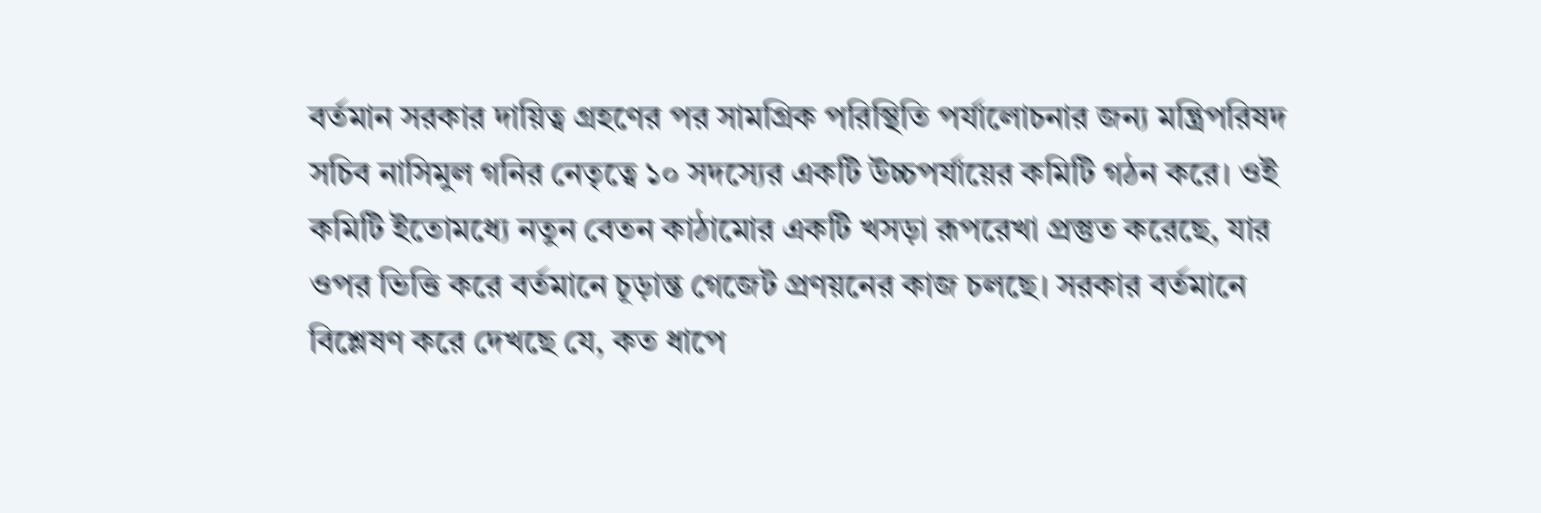বর্তমান সরকার দায়িত্ব গ্রহণের পর সামগ্রিক পরিস্থিতি পর্যালোচনার জন্য মন্ত্রিপরিষদ সচিব নাসিমুল গনির নেতৃত্বে ১০ সদস্যের একটি উচ্চপর্যায়ের কমিটি গঠন করে। ওই কমিটি ইতোমধ্যে নতুন বেতন কাঠামোর একটি খসড়া রূপরেখা প্রস্তুত করেছে, যার ওপর ভিত্তি করে বর্তমানে চূড়ান্ত গেজেট প্রণয়নের কাজ চলছে। সরকার বর্তমানে বিশ্লেষণ করে দেখছে যে, কত ধাপে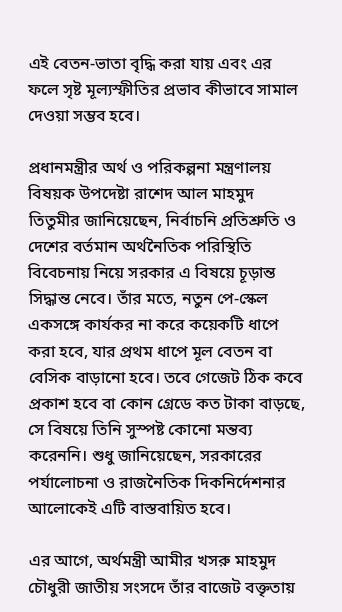এই বেতন-ভাতা বৃদ্ধি করা যায় এবং এর ফলে সৃষ্ট মূল্যস্ফীতির প্রভাব কীভাবে সামাল দেওয়া সম্ভব হবে।

প্রধানমন্ত্রীর অর্থ ও পরিকল্পনা মন্ত্রণালয় বিষয়ক উপদেষ্টা রাশেদ আল মাহমুদ তিতুমীর জানিয়েছেন, নির্বাচনি প্রতিশ্রুতি ও দেশের বর্তমান অর্থনৈতিক পরিস্থিতি বিবেচনায় নিয়ে সরকার এ বিষয়ে চূড়ান্ত সিদ্ধান্ত নেবে। তাঁর মতে, নতুন পে-স্কেল একসঙ্গে কার্যকর না করে কয়েকটি ধাপে করা হবে, যার প্রথম ধাপে মূল বেতন বা বেসিক বাড়ানো হবে। তবে গেজেট ঠিক কবে প্রকাশ হবে বা কোন গ্রেডে কত টাকা বাড়ছে, সে বিষয়ে তিনি সুস্পষ্ট কোনো মন্তব্য করেননি। শুধু জানিয়েছেন, সরকারের পর্যালোচনা ও রাজনৈতিক দিকনির্দেশনার আলোকেই এটি বাস্তবায়িত হবে।

এর আগে, অর্থমন্ত্রী আমীর খসরু মাহমুদ চৌধুরী জাতীয় সংসদে তাঁর বাজেট বক্তৃতায়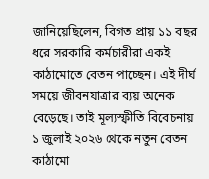জানিয়েছিলেন, বিগত প্রায় ১১ বছর ধরে সরকারি কর্মচারীরা একই কাঠামোতে বেতন পাচ্ছেন। এই দীর্ঘ সময়ে জীবনযাত্রার ব্যয় অনেক বেড়েছে। তাই মূল্যস্ফীতি বিবেচনায় ১ জুলাই ২০২৬ থেকে নতুন বেতন কাঠামো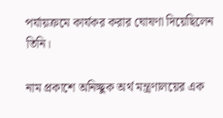পর্যায়ক্রমে কার্যকর করার ঘোষণা দিয়েছিলেন তিনি।

নাম প্রকাশে অনিচ্ছুক অর্থ মন্ত্রণালয়ের এক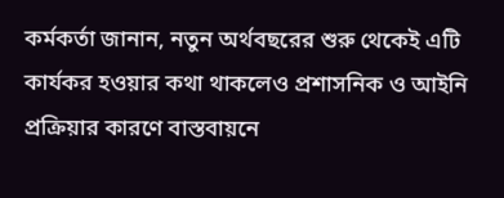কর্মকর্তা জানান, নতুন অর্থবছরের শুরু থেকেই এটি কার্যকর হওয়ার কথা থাকলেও প্রশাসনিক ও আইনি প্রক্রিয়ার কারণে বাস্তবায়নে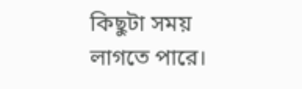কিছুটা সময় লাগতে পারে।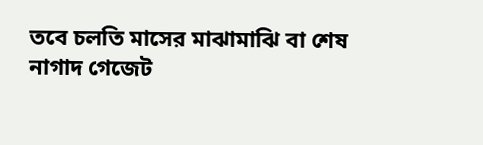তবে চলতি মাসের মাঝামাঝি বা শেষ নাগাদ গেজেট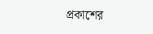প্রকাশের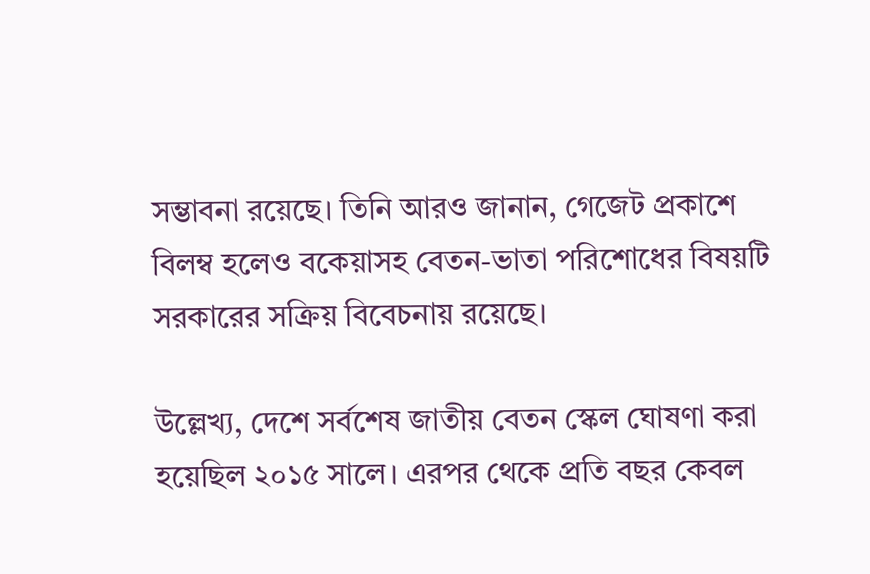সম্ভাবনা রয়েছে। তিনি আরও জানান, গেজেট প্রকাশে বিলম্ব হলেও বকেয়াসহ বেতন-ভাতা পরিশোধের বিষয়টি সরকারের সক্রিয় বিবেচনায় রয়েছে।

উল্লেখ্য, দেশে সর্বশেষ জাতীয় বেতন স্কেল ঘোষণা করা হয়েছিল ২০১৫ সালে। এরপর থেকে প্রতি বছর কেবল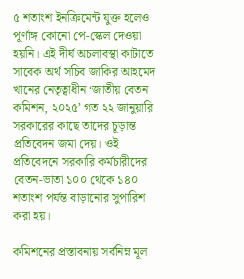৫ শতাংশ ইনক্রিমেন্ট যুক্ত হলেও পূর্ণাঙ্গ কোনো পে-স্কেল দেওয়া হয়নি। এই দীর্ঘ অচলাবস্থা কাটাতে সাবেক অর্থ সচিব জাকির আহমেদ খানের নেতৃত্বাধীন ‘জাতীয় বেতন কমিশন, ২০২৫’ গত ২২ জানুয়ারি সরকারের কাছে তাদের চূড়ান্ত প্রতিবেদন জমা দেয়। ওই প্রতিবেদনে সরকারি কর্মচারীদের বেতন-ভাতা ১০০ থেকে ১৪০ শতাংশ পর্যন্ত বাড়ানোর সুপারিশ করা হয়।

কমিশনের প্রস্তাবনায় সর্বনিম্ন মূল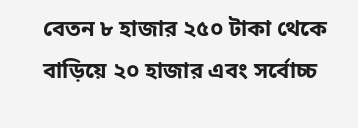বেতন ৮ হাজার ২৫০ টাকা থেকে বাড়িয়ে ২০ হাজার এবং সর্বোচ্চ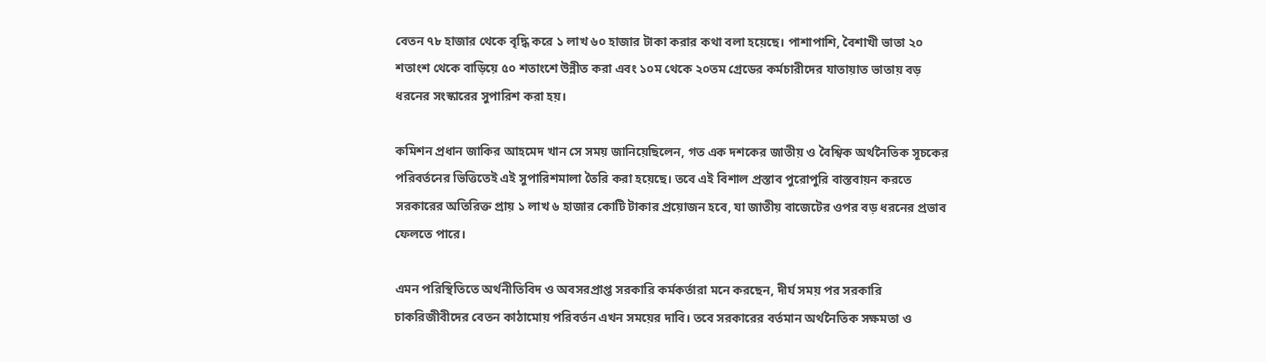বেতন ৭৮ হাজার থেকে বৃদ্ধি করে ১ লাখ ৬০ হাজার টাকা করার কথা বলা হয়েছে। পাশাপাশি, বৈশাখী ভাতা ২০ শতাংশ থেকে বাড়িয়ে ৫০ শতাংশে উন্নীত করা এবং ১০ম থেকে ২০তম গ্রেডের কর্মচারীদের যাতায়াত ভাতায় বড় ধরনের সংস্কারের সুপারিশ করা হয়।

কমিশন প্রধান জাকির আহমেদ খান সে সময় জানিয়েছিলেন, গত এক দশকের জাতীয় ও বৈশ্বিক অর্থনৈতিক সূচকের পরিবর্তনের ভিত্তিতেই এই সুপারিশমালা তৈরি করা হয়েছে। তবে এই বিশাল প্রস্তাব পুরোপুরি বাস্তবায়ন করতে সরকারের অতিরিক্ত প্রায় ১ লাখ ৬ হাজার কোটি টাকার প্রয়োজন হবে, যা জাতীয় বাজেটের ওপর বড় ধরনের প্রভাব ফেলতে পারে।

এমন পরিস্থিতিতে অর্থনীতিবিদ ও অবসরপ্রাপ্ত সরকারি কর্মকর্তারা মনে করছেন, দীর্ঘ সময় পর সরকারি চাকরিজীবীদের বেতন কাঠামোয় পরিবর্তন এখন সময়ের দাবি। তবে সরকারের বর্তমান অর্থনৈতিক সক্ষমতা ও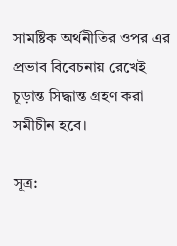সামষ্টিক অর্থনীতির ওপর এর প্রভাব বিবেচনায় রেখেই চূড়ান্ত সিদ্ধান্ত গ্রহণ করা সমীচীন হবে।

সূত্র: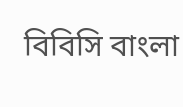বিবিসি বাংলা